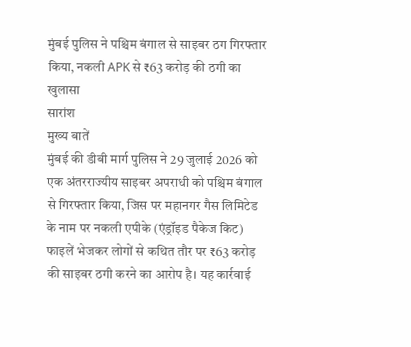मुंबई पुलिस ने पश्चिम बंगाल से साइबर ठग गिरफ्तार किया, नकली APK से ₹63 करोड़ की ठगी का खुलासा
सारांश
मुख्य बातें
मुंबई की डीबी मार्ग पुलिस ने 29 जुलाई 2026 को एक अंतरराज्यीय साइबर अपराधी को पश्चिम बंगाल से गिरफ्तार किया, जिस पर महानगर गैस लिमिटेड के नाम पर नकली एपीके (एंड्रॉइड पैकेज किट) फाइलें भेजकर लोगों से कथित तौर पर ₹63 करोड़ की साइबर ठगी करने का आरोप है। यह कार्रवाई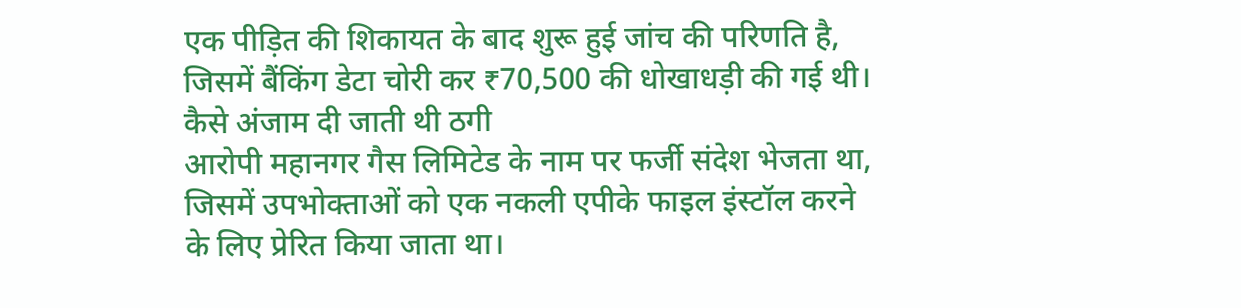एक पीड़ित की शिकायत के बाद शुरू हुई जांच की परिणति है, जिसमें बैंकिंग डेटा चोरी कर ₹70,500 की धोखाधड़ी की गई थी।
कैसे अंजाम दी जाती थी ठगी
आरोपी महानगर गैस लिमिटेड के नाम पर फर्जी संदेश भेजता था, जिसमें उपभोक्ताओं को एक नकली एपीके फाइल इंस्टॉल करने के लिए प्रेरित किया जाता था।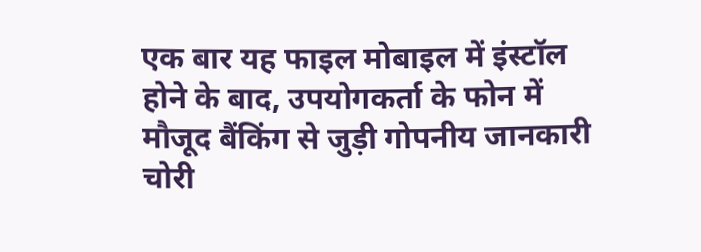एक बार यह फाइल मोबाइल में इंस्टॉल होने के बाद, उपयोगकर्ता के फोन में मौजूद बैंकिंग से जुड़ी गोपनीय जानकारी चोरी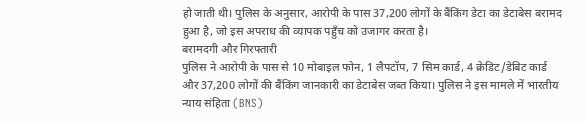हो जाती थी। पुलिस के अनुसार, आरोपी के पास 37,200 लोगों के बैंकिंग डेटा का डेटाबेस बरामद हुआ है, जो इस अपराध की व्यापक पहुँच को उजागर करता है।
बरामदगी और गिरफ्तारी
पुलिस ने आरोपी के पास से 10 मोबाइल फोन, 1 लैपटॉप, 7 सिम कार्ड, 4 क्रेडिट/डेबिट कार्ड और 37,200 लोगों की बैंकिंग जानकारी का डेटाबेस जब्त किया। पुलिस ने इस मामले में भारतीय न्याय संहिता (BNS)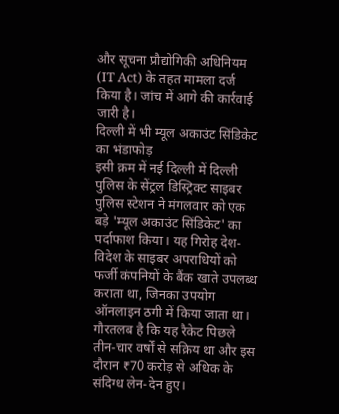और सूचना प्रौद्योगिकी अधिनियम (IT Act) के तहत मामला दर्ज किया है। जांच में आगे की कार्रवाई जारी है।
दिल्ली में भी म्यूल अकाउंट सिंडिकेट का भंडाफोड़
इसी क्रम में नई दिल्ली में दिल्ली पुलिस के सेंट्रल डिस्ट्रिक्ट साइबर पुलिस स्टेशन ने मंगलवार को एक बड़े 'म्यूल अकाउंट सिंडिकेट' का पर्दाफाश किया। यह गिरोह देश-विदेश के साइबर अपराधियों को फर्जी कंपनियों के बैंक खाते उपलब्ध कराता था, जिनका उपयोग ऑनलाइन ठगी में किया जाता था। गौरतलब है कि यह रैकेट पिछले तीन-चार वर्षों से सक्रिय था और इस दौरान ₹70 करोड़ से अधिक के संदिग्ध लेन-देन हुए।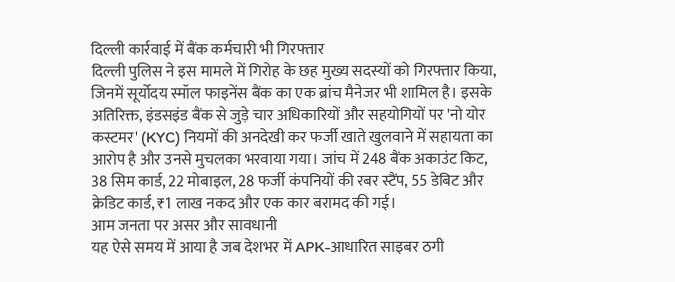दिल्ली कार्रवाई में बैंक कर्मचारी भी गिरफ्तार
दिल्ली पुलिस ने इस मामले में गिरोह के छह मुख्य सदस्यों को गिरफ्तार किया, जिनमें सूर्योदय स्मॉल फाइनेंस बैंक का एक ब्रांच मैनेजर भी शामिल है। इसके अतिरिक्त, इंडसइंड बैंक से जुड़े चार अधिकारियों और सहयोगियों पर 'नो योर कस्टमर' (KYC) नियमों की अनदेखी कर फर्जी खाते खुलवाने में सहायता का आरोप है और उनसे मुचलका भरवाया गया। जांच में 248 बैंक अकाउंट किट, 38 सिम कार्ड, 22 मोबाइल, 28 फर्जी कंपनियों की रबर स्टैंप, 55 डेबिट और क्रेडिट कार्ड, ₹1 लाख नकद और एक कार बरामद की गई।
आम जनता पर असर और सावधानी
यह ऐसे समय में आया है जब देशभर में APK-आधारित साइबर ठगी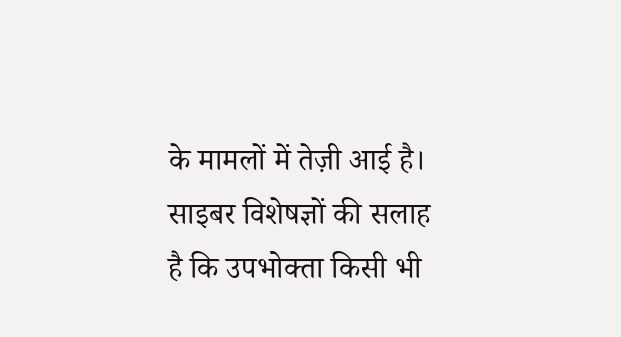के मामलों में तेज़ी आई है। साइबर विशेषज्ञों की सलाह है कि उपभोक्ता किसी भी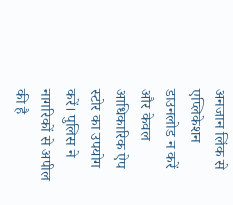अनजान लिंक से एप्लिकेशन डाउनलोड न करें और केवल आधिकारिक ऐप स्टोर का उपयोग करें। पुलिस ने नागरिकों से अपील की है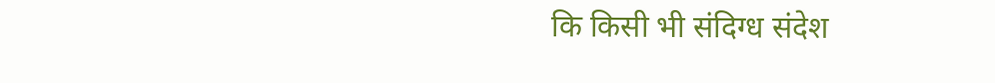कि किसी भी संदिग्ध संदेश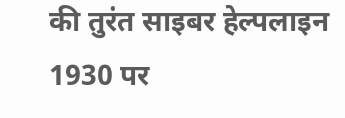की तुरंत साइबर हेल्पलाइन 1930 पर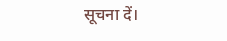सूचना दें।